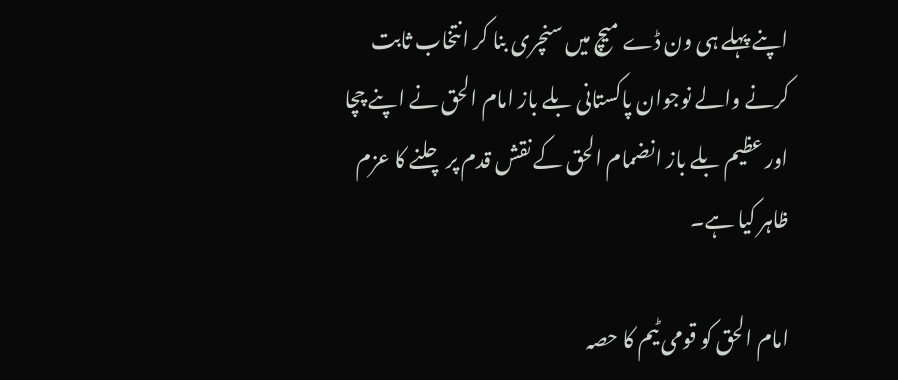اپنے پہلے ہی ون ڈے میچ میں سنچری بنا کر انتخاب ثابت کرنے والے نوجوان پاکستانی بلے باز امام الحق نے اپنے چچا اور عظیم بلے باز انضمام الحق کے نقش قدم پر چلنے کا عزم ظاہر کیا ہے۔

امام الحق کو قومی ٹیم کا حصہ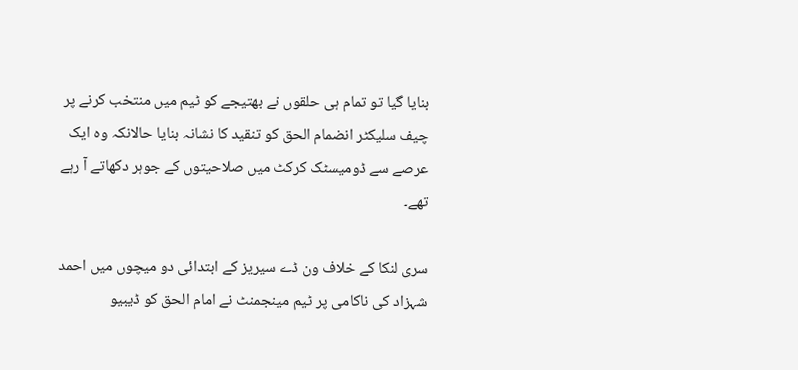بنایا گیا تو تمام ہی حلقوں نے بھتیجے کو ٹیم میں منتخب کرنے پر چیف سلیکٹر انضمام الحق کو تنقید کا نشانہ بنایا حالانکہ وہ ایک عرصے سے ڈومیسٹک کرکٹ میں صلاحیتوں کے جوہر دکھاتے آ رہے تھے۔

سری لنکا کے خلاف ون ڈے سیریز کے ابتدائی دو میچوں میں احمد شہزاد کی ناکامی پر ٹیم مینجمنٹ نے امام الحق کو ڈیبیو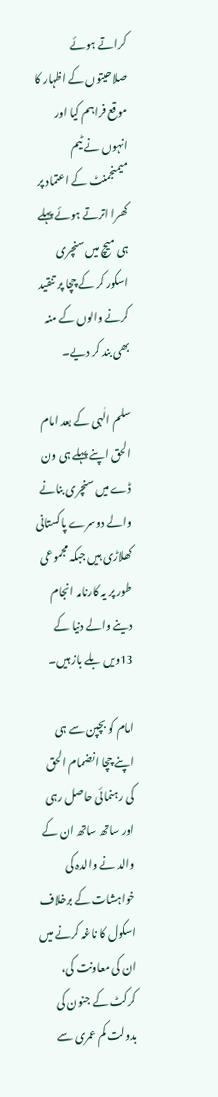کراتے ہوئے صلاحیتوں کے اظہار کا موقع فراہم کیا اور انہوں نے ٹیم میمنجمنٹ کے اعتماد پر کھرا اترتے ہوئے پہلے ہی میچ میں سنچری اسکور کر کے چچا پر تنقید کرنے والوں کے منہ بھی بند کر دیے۔

سلم الٰہی کے بعد امام الحق اپنے پہلے ہی ون ڈے میں سنچری بنانے والے دوسرے پاکستانی کھلاڑی ہیں جبکہ مجموعی طور پر یہ کارنامہ انجام دینے والے دنیا کے 13ویں بلے باز ہیں۔

امام کو بچپن سے ہی اپنے چچا انضمام الحق کی رہنمائی حاصل رہی اور ساتھ ساتھ ان کے والد نے والدہ کی خواہشات کے برخلاف اسکول کا ناغہ کرنے میں ان کی معاونت کی، کرکٹ کے جنون کی بدولت کم عمری سے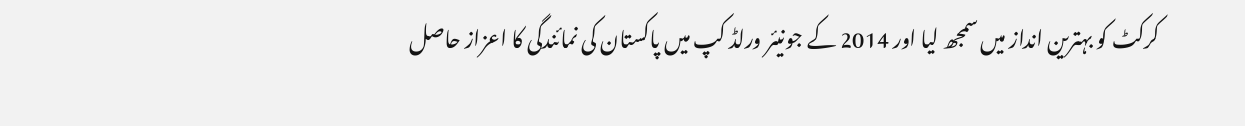کرکٹ کو بہترین انداز میں سمجھ لیا اور 2014 کے جونیئر ورلڈ کپ میں پاکستان کی نمائندگی کا اعزاز حاصل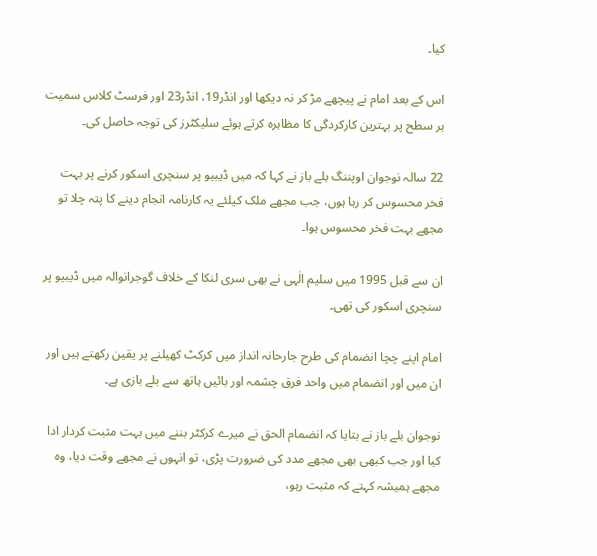کیا۔

اس کے بعد امام نے پیچھے مڑ کر نہ دیکھا اور انڈر19، انڈر23 اور فرسٹ کلاس سمیت ہر سطح پر بہترین کارکردگی کا مظاہرہ کرتے ہوئے سلیکٹرز کی توجہ حاصل کی۔

22 سالہ نوجوان اوپننگ بلے باز نے کہا کہ میں ڈیبیو پر سنچری اسکور کرنے پر بہت فخر محسوس کر رہا ہوں، جب مجھے ملک کیلئے یہ کارنامہ انجام دینے کا پتہ چلا تو مجھے بہت فخر محسوس ہوا۔

ان سے قبل 1995 میں سلیم الٰہی نے بھی سری لنکا کے خلاف گوجرانوالہ میں ڈیبیو پر سنچری اسکور کی تھی۔

امام اپنے چچا انضمام کی طرح جارحانہ انداز میں کرکٹ کھیلنے پر یقین رکھتے ہیں اور ان میں اور انضمام میں واحد فرق چشمہ اور بائیں ہاتھ سے بلے بازی ہے۔

نوجوان بلے باز نے بتایا کہ انضمام الحق نے میرے کرکٹر بننے میں بہت مثبت کردار ادا کیا اور جب کبھی بھی مجھے مدد کی ضرورت پڑی، تو انہوں نے مجھے وقت دیا، وہ مجھے ہمیشہ کہتے کہ مثبت رہو،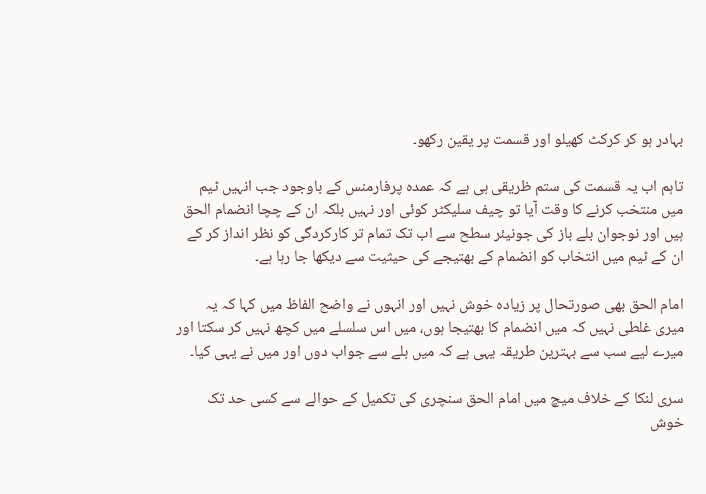بہادر ہو کر کرکٹ کھیلو اور قسمت پر یقین رکھو۔

تاہم اب یہ قسمت کی ستم ظریقی ہی ہے کہ عمدہ پرفارمنس کے باوجود جب انہیں ٹیم میں منتخب کرنے کا وقت آیا تو چیف سلیکٹر کوئی اور نہیں بلکہ ان کے چچا انضمام الحق ہیں اور نوجوان بلے باز کی جونیئر سطح سے اب تک تمام تر کارکردگی کو نظر انداز کر کے ان کے ٹیم میں انتخاب کو انضمام کے بھتیجے کی حیثیت سے دیکھا جا رہا ہے۔

امام الحق بھی صورتحال پر زیادہ خوش نہیں اور انہوں نے واضح الفاظ میں کہا کہ یہ میری غلطی نہیں کہ میں انضمام کا بھتیجا ہوں، میں اس سلسلے میں کچھ نہیں کر سکتا اور میرے لیے سب سے بہترین طریقہ یہی ہے کہ میں بلے سے جواب دوں اور میں نے یہی کیا۔

سری لنکا کے خلاف میچ میں امام الحق سنچری کی تکمیل کے حوالے سے کسی حد تک خوش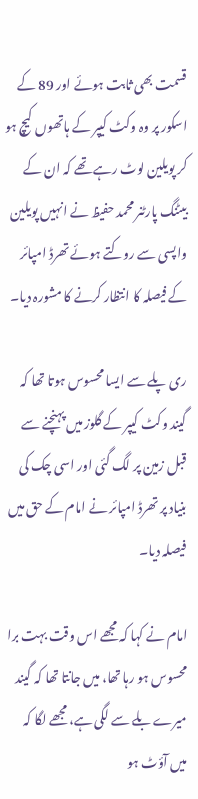قسمت بھی ثابت ہوئے اور 89 کے اسکور پر وہ وکٹ کیپر کے ہاتھوں کیچ ہو کر پویلین لوٹ رہے تھے کہ ان کے بیٹنگ پارٹنر محمد حفیظ نے انہیں پویلین واپسی سے روکتے ہوئے تھرڈ امپائر کے فیصلہ کا انتظار کرنے کا مشورہ دیا۔

ری پلے سے ایسا محسوس ہوتا تھا کہ گیند وکٹ کیپر کے گلوز میں پہنچنے سے قبل زمین پر لگ گئی اور اسی چک کی بنیاد پر تھرڈ امپائر نے امام کے حق میں فیصلہ دیا۔

امام نے کہا کہ مجھے اس وقت بہت برا محسوس ہو رہا تھا، میں جانتا تھا کہ گیند میرے بلے سے لگی ہے، مجھے لگا کہ میں آؤٹ ہو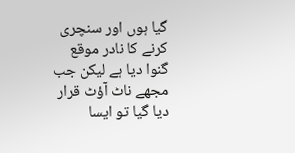گیا ہوں اور سنچری کرنے کا نادر موقع گنوا دیا ہے لیکن جب مجھے ناٹ آؤٹ قرار دیا گیا تو ایسا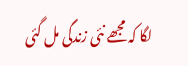لگا کہ مجھے نئی زندگی مل گئی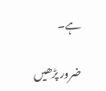ہے۔

ضرور پڑھیں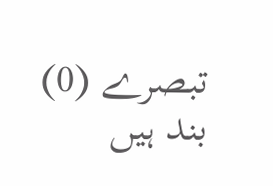تبصرے (0) بند ہیں